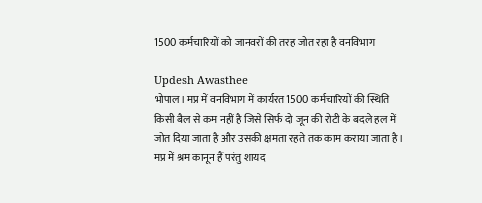1500 कर्मचारियों को जानवरों की तरह जोत रहा है वनविभाग

Updesh Awasthee
भोपाल। मप्र में वनविभाग में कार्यरत 1500 कर्मचारियों की स्थिति किसी बैल से कम नहीं है जिसे सिर्फ दो जून की रोटी के बदले हल में जोत दिया जाता है और उसकी क्षमता रहते तक काम कराया जाता है। मप्र में श्रम कानून हैं परंतु शायद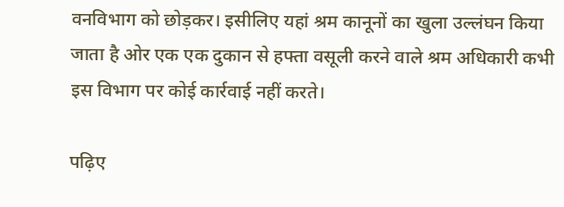वनविभाग को छोड़कर। इसीलिए यहां श्रम कानूनों का खुला उल्लंघन किया जाता है ओर एक एक दुकान से हफ्ता वसूली करने वाले श्रम अधिकारी कभी इस विभाग पर कोई कार्रवाई नहीं करते।

पढ़िए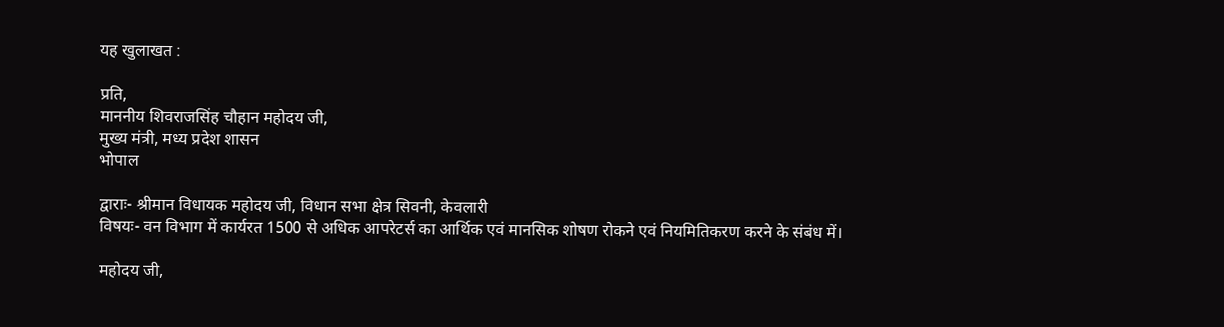यह खुलाखत :

प्रति,
माननीय शिवराजसिंह चौहान महोदय जी,
मुख्य मंत्री, मध्य प्रदेश शासन
भोपाल

द्वाराः- श्रीमान विधायक महोदय जी, विधान सभा क्षेत्र सिवनी, केवलारी
विषयः- वन विभाग में कार्यरत 1500 से अधिक आपरेटर्स का आर्थिक एवं मानसिक शोषण रोकने एवं नियमितिकरण करने के संबंध में।

महोदय जी,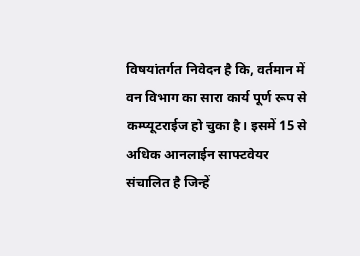विषयांतर्गत निवेदन है कि, वर्तमान में वन विभाग का सारा कार्य पूर्ण रूप से कम्प्यूटराईज हो चुका है। इसमें 15 से अधिक आनलाईन साफ्टवेयर संचालित है जिन्हें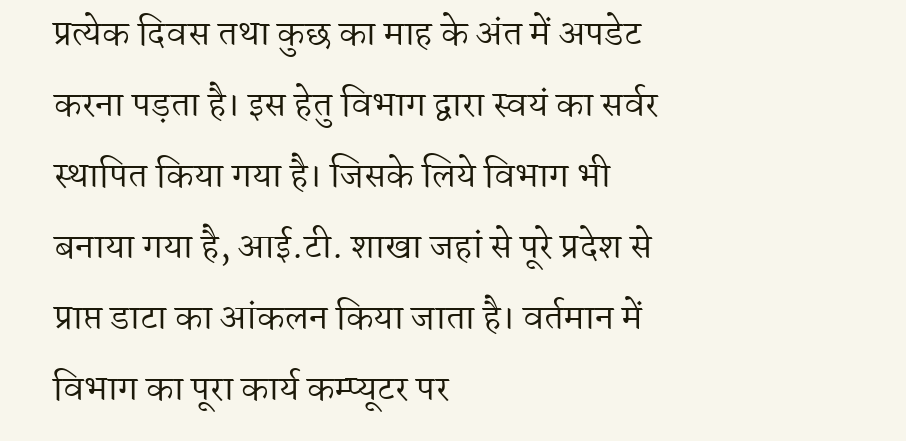प्रत्येक दिवस तथा कुछ का माह के अंत में अपडेट करना पड़ता है। इस हेतु विभाग द्वारा स्वयं का सर्वर स्थापित किया गया है। जिसके लिये विभाग भी बनाया गया है, आई.टी. शाखा जहां से पूरे प्रदेश से प्राप्त डाटा का आंकलन किया जाता है। वर्तमान में विभाग का पूरा कार्य कम्प्यूटर पर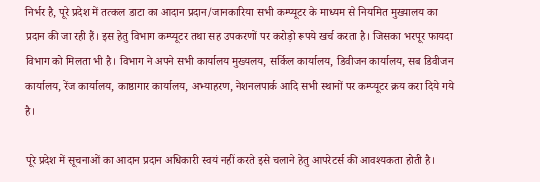निर्भर है, पूरे प्रदेश में तत्कल डाटा का आदान प्रदान/जानकारिया सभी कम्प्यूटर के माध्यम से नियमित मुख्यालय का प्रदान की जा रही हैं। इस हेतु विभाग कम्प्यूटर तथा सह उपकरणों पर करोड़ो रूपये खर्च करता है। जिसका भरपूर फायदा विभाग को मिलता भी है। विभाग ने अपने सभी कार्यालय मुख्यलय, सर्किल कार्यालय, डिवीजन कार्यालय, सब डिवीजन कार्यालय, रेंज कार्यालय, काष्ठागार कार्यालय, अभ्याहरण, नेशनलपार्क आदि सभी स्थानों पर कम्प्यूटर क्रय करा दिये गये है।

पूरे प्रदेश में सूचनाओं का आदान प्रदान अधिकारी स्वयं नहीं करते इसे चलाने हेतु आपरेटर्स की आवश्यकता होती है।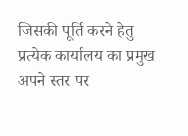जिसकी पूर्ति करने हेतु प्रत्येक कार्यालय का प्रमुख अपने स्तर पर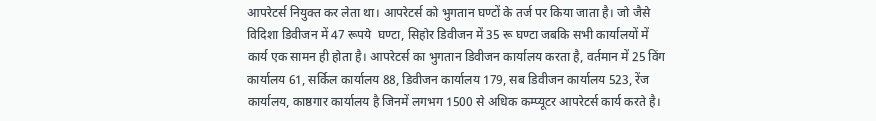आपरेटर्स नियुक्त कर लेता था। आपरेटर्स को भुगतान घण्टों के तर्ज पर किया जाता है। जो जैसे विदिशा डिवीजन में 47 रूपये  घण्टा, सिहोर डिवीजन में 35 रू घण्टा जबकि सभी कार्यालयों में कार्य एक सामन ही होता है। आपरेटर्स का भुगतान डिवीजन कार्यालय करता है, वर्तमान में 25 विंग कार्यालय 61, सर्किल कार्यालय 88, डिवीजन कार्यालय 179, सब डिवीजन कार्यालय 523, रेंज कार्यालय, काष्ठगार कार्यालय है जिनमें लगभग 1500 से अधिक कम्प्यूटर आपरेटर्स कार्य करते है।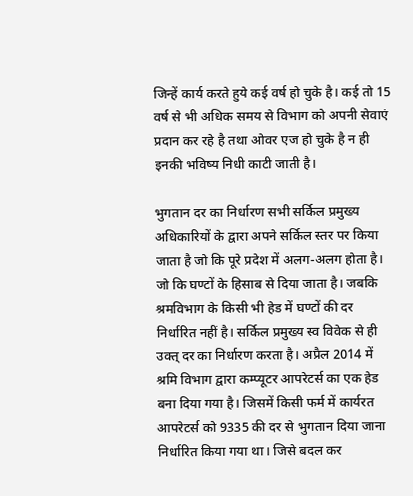जिन्हें कार्य करते हुये कई वर्ष हो चुके है। कई तो 15 वर्ष से भी अधिक समय से विभाग को अपनी सेवाएं प्रदान कर रहे है तथा ओवर एज हो चुके है न ही इनकी भविष्य निधी काटी जाती है।

भुगतान दर का निर्धारण सभी सर्किल प्रमुख्य अधिकारियों के द्वारा अपने सर्किल स्तर पर किया जाता है जो कि पूरे प्रदेश में अलग-अलग होता है। जो कि घण्टों के हिसाब से दिया जाता है। जबकि श्रमविभाग के किसी भी हेड में घण्टों की दर निर्धारित नहीं है। सर्किल प्रमुख्य स्व विवेक से ही उक्त् दर का निर्धारण करता है। अप्रैल 2014 में श्रमि विभाग द्वारा कम्प्यूटर आपरेटर्स का एक हेड बना दिया गया है। जिसमें किसी फर्म में कार्यरत आपरेटर्स को 9335 की दर से भुगतान दिया जाना निर्धारित किया गया था। जिसे बदल कर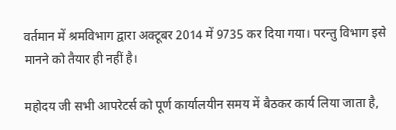वर्तमान में श्रमविभाग द्वारा अक्टूबर 2014 में 9735 कर दिया गया। परन्तु विभाग इसे मानने को तैयार ही नहीं है।

महोदय जी सभी आपरेटर्स को पूर्ण कार्यालयीन समय में बैठकर कार्य लिया जाता है,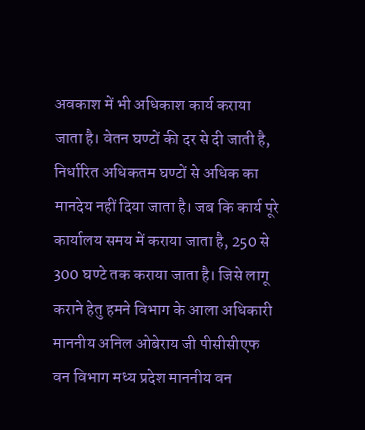अवकाश में भी अधिकाश कार्य कराया जाता है। वेतन घण्टों की दर से दी जाती है, निर्धारित अधिकतम घण्टों से अधिक का मानदेय नहीं दिया जाता है। जब कि कार्य पूरे कार्यालय समय में कराया जाता है, 250 से 300 घण्टे तक कराया जाता है। जिसे लागू कराने हेतु हमने विभाग के आला अधिकारी माननीय अनिल ओबेराय जी पीसीसीएफ वन विभाग मध्य प्रदेश माननीय वन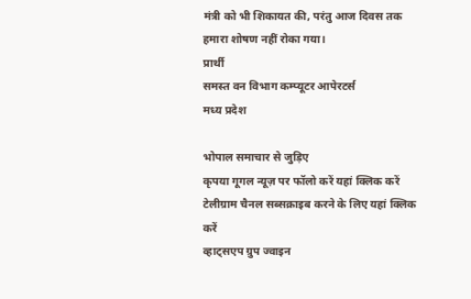मंत्री को भी शिकायत की, परंतु आज दिवस तक हमारा शोषण नहीं रोका गया।
प्रार्थी
समस्त वन विभाग कम्प्यूटर आपेरटर्स
मध्य प्रदेश

भोपाल समाचार से जुड़िए
कृपया गूगल न्यूज़ पर फॉलो करें यहां क्लिक करें
टेलीग्राम चैनल सब्सक्राइब करने के लिए यहां क्लिक करें
व्हाट्सएप ग्रुप ज्वाइन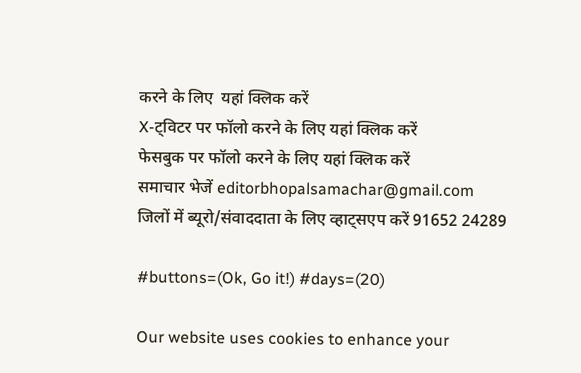करने के लिए  यहां क्लिक करें
X-ट्विटर पर फॉलो करने के लिए यहां क्लिक करें
फेसबुक पर फॉलो करने के लिए यहां क्लिक करें
समाचार भेजें editorbhopalsamachar@gmail.com
जिलों में ब्यूरो/संवाददाता के लिए व्हाट्सएप करें 91652 24289

#buttons=(Ok, Go it!) #days=(20)

Our website uses cookies to enhance your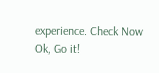experience. Check Now
Ok, Go it!